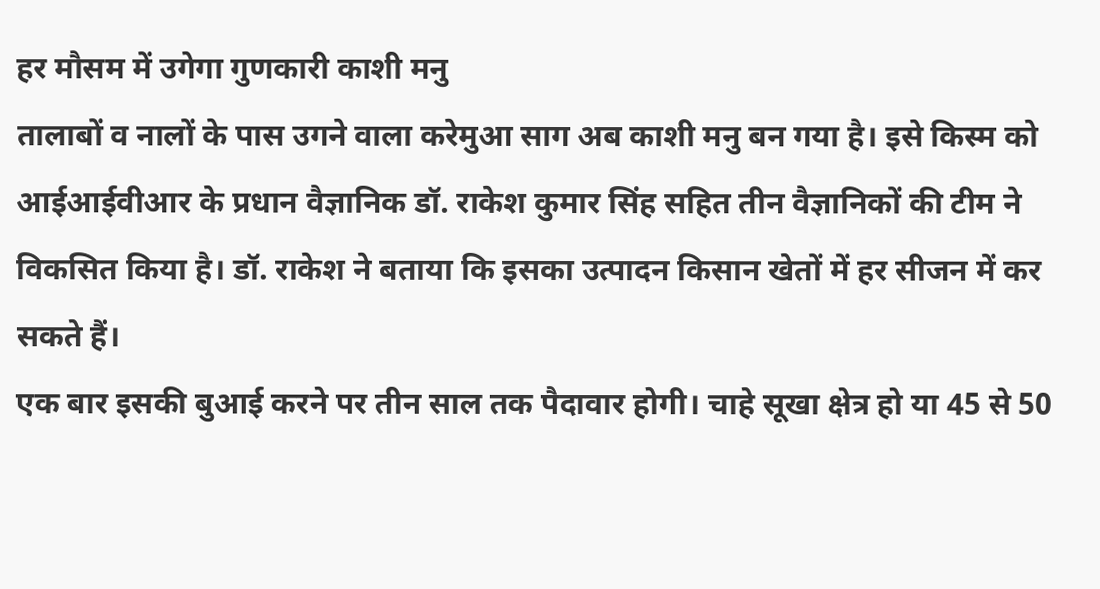हर मौसम में उगेगा गुणकारी काशी मनु
तालाबों व नालों के पास उगने वाला करेमुआ साग अब काशी मनु बन गया है। इसे किस्म को आईआईवीआर के प्रधान वैज्ञानिक डॉ. राकेश कुमार सिंह सहित तीन वैज्ञानिकों की टीम ने विकसित किया है। डॉ. राकेश ने बताया कि इसका उत्पादन किसान खेतों में हर सीजन में कर सकते हैं।
एक बार इसकी बुआई करने पर तीन साल तक पैदावार होगी। चाहे सूखा क्षेत्र हो या 45 से 50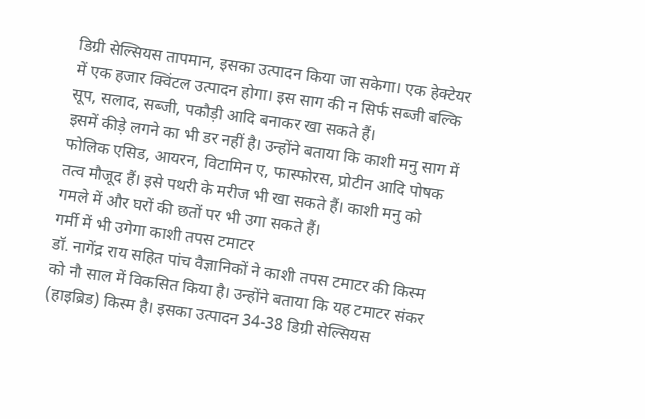डिग्री सेल्सियस तापमान, इसका उत्पादन किया जा सकेगा। एक हेक्टेयर में एक हजार क्विंटल उत्पादन होगा। इस साग की न सिर्फ सब्जी बल्कि सूप, सलाद, सब्जी, पकौड़ी आदि बनाकर खा सकते हैं।
इसमें कीड़े लगने का भी डर नहीं है। उन्होंने बताया कि काशी मनु साग में फोलिक एसिड, आयरन, विटामिन ए, फास्फोरस, प्रोटीन आदि पोषक तत्व मौजूद हैं। इसे पथरी के मरीज भी खा सकते हैं। काशी मनु को गमले में और घरों की छतों पर भी उगा सकते हैं।
गर्मी में भी उगेगा काशी तपस टमाटर
डॉ. नागेंद्र राय सहित पांच वैज्ञानिकों ने काशी तपस टमाटर की किस्म को नौ साल में विकसित किया है। उन्होंने बताया कि यह टमाटर संकर (हाइब्रिड) किस्म है। इसका उत्पादन 34-38 डिग्री सेल्सियस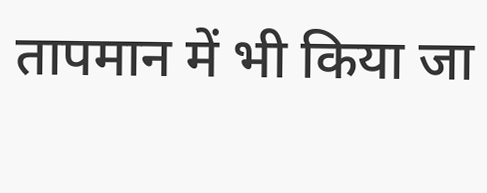तापमान में भी किया जा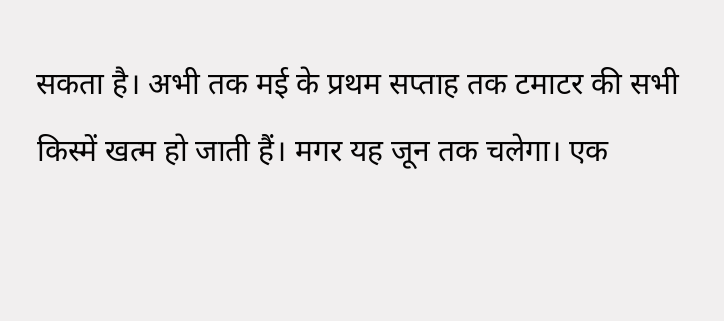सकता है। अभी तक मई के प्रथम सप्ताह तक टमाटर की सभी किस्में खत्म हो जाती हैं। मगर यह जून तक चलेगा। एक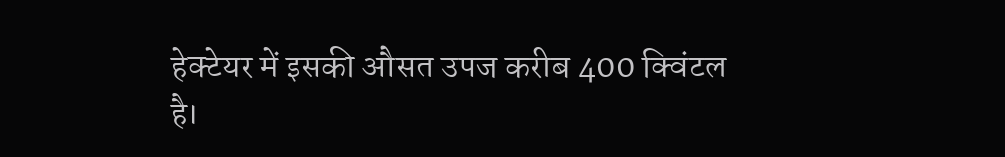हेक्टेयर में इसकी औसत उपज करीब 400 क्विंटल है।